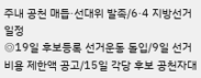주내 공천 매듭·선대위 발족/6·4 지방선거 일정
◎19일 후보등록 선거운동 돌입/9일 선거비용 제한액 공고/15일 각당 후보 공천자대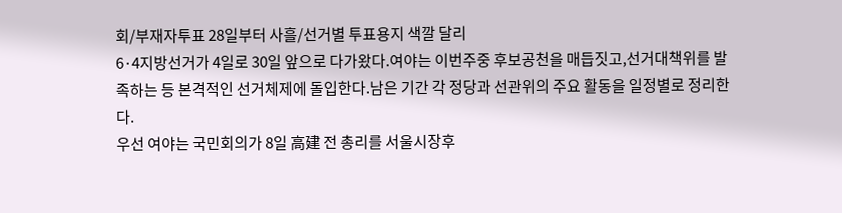회/부재자투표 28일부터 사흘/선거별 투표용지 색깔 달리
6·4지방선거가 4일로 30일 앞으로 다가왔다.여야는 이번주중 후보공천을 매듭짓고,선거대책위를 발족하는 등 본격적인 선거체제에 돌입한다.남은 기간 각 정당과 선관위의 주요 활동을 일정별로 정리한다.
우선 여야는 국민회의가 8일 高建 전 총리를 서울시장후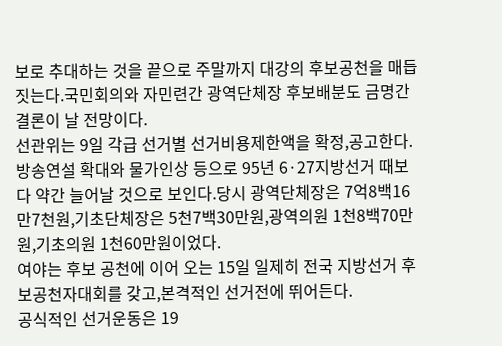보로 추대하는 것을 끝으로 주말까지 대강의 후보공천을 매듭짓는다.국민회의와 자민련간 광역단체장 후보배분도 금명간 결론이 날 전망이다.
선관위는 9일 각급 선거별 선거비용제한액을 확정,공고한다.방송연설 확대와 물가인상 등으로 95년 6·27지방선거 때보다 약간 늘어날 것으로 보인다.당시 광역단체장은 7억8백16만7천원,기초단체장은 5천7백30만원,광역의원 1천8백70만원,기초의원 1천60만원이었다.
여야는 후보 공천에 이어 오는 15일 일제히 전국 지방선거 후보공천자대회를 갖고,본격적인 선거전에 뛰어든다.
공식적인 선거운동은 19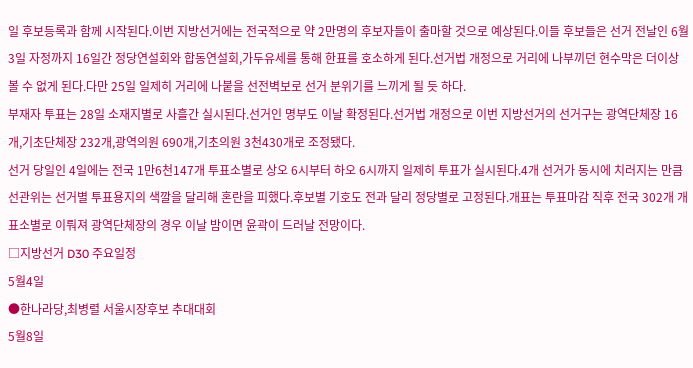일 후보등록과 함께 시작된다.이번 지방선거에는 전국적으로 약 2만명의 후보자들이 출마할 것으로 예상된다.이들 후보들은 선거 전날인 6월3일 자정까지 16일간 정당연설회와 합동연설회,가두유세를 통해 한표를 호소하게 된다.선거법 개정으로 거리에 나부끼던 현수막은 더이상 볼 수 없게 된다.다만 25일 일제히 거리에 나붙을 선전벽보로 선거 분위기를 느끼게 될 듯 하다.
부재자 투표는 28일 소재지별로 사흘간 실시된다.선거인 명부도 이날 확정된다.선거법 개정으로 이번 지방선거의 선거구는 광역단체장 16개,기초단체장 232개,광역의원 690개,기초의원 3천430개로 조정됐다.
선거 당일인 4일에는 전국 1만6천147개 투표소별로 상오 6시부터 하오 6시까지 일제히 투표가 실시된다.4개 선거가 동시에 치러지는 만큼 선관위는 선거별 투표용지의 색깔을 달리해 혼란을 피했다.후보별 기호도 전과 달리 정당별로 고정된다.개표는 투표마감 직후 전국 302개 개표소별로 이뤄져 광역단체장의 경우 이날 밤이면 윤곽이 드러날 전망이다.
□지방선거 D30 주요일정
5월4일
●한나라당,최병렬 서울시장후보 추대대회
5월8일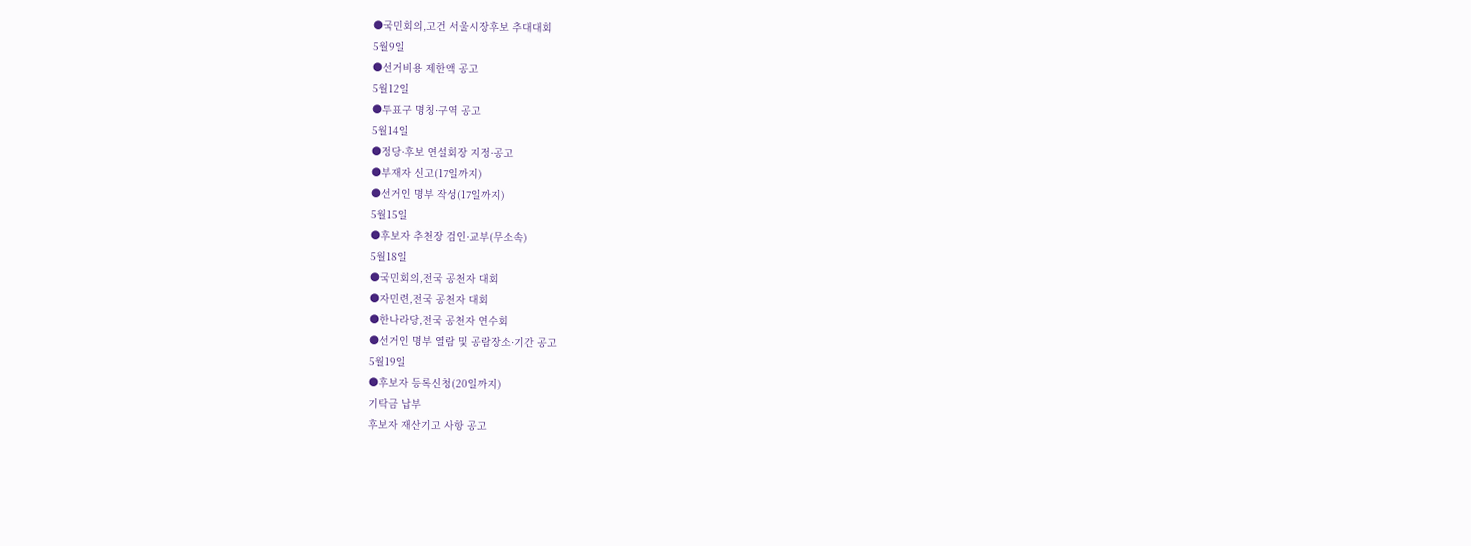●국민회의,고건 서울시장후보 추대대회
5월9일
●선거비용 제한액 공고
5월12일
●투표구 명칭·구역 공고
5월14일
●정당·후보 연설회장 지정·공고
●부재자 신고(17일까지)
●선거인 명부 작성(17일까지)
5월15일
●후보자 추천장 검인·교부(무소속)
5월18일
●국민회의,전국 공천자 대회
●자민련,전국 공천자 대회
●한나라당,전국 공천자 연수회
●선거인 명부 열람 및 공람장소·기간 공고
5월19일
●후보자 등록신청(20일까지)
기탁금 납부
후보자 재산기고 사항 공고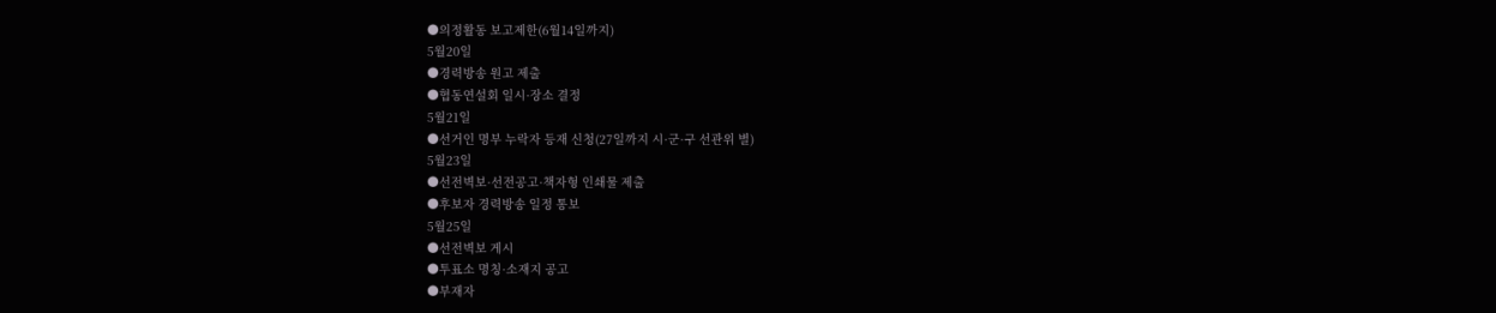●의정활동 보고제한(6월14일까지)
5월20일
●경력방송 원고 제출
●협동연설회 일시·장소 결정
5월21일
●선거인 명부 누락자 등재 신청(27일까지 시·군·구 선관위 별)
5월23일
●선전벽보·선전공고·책자형 인쇄물 제출
●후보자 경력방송 일정 통보
5월25일
●선전벽보 게시
●투표소 명칭·소재지 공고
●부재자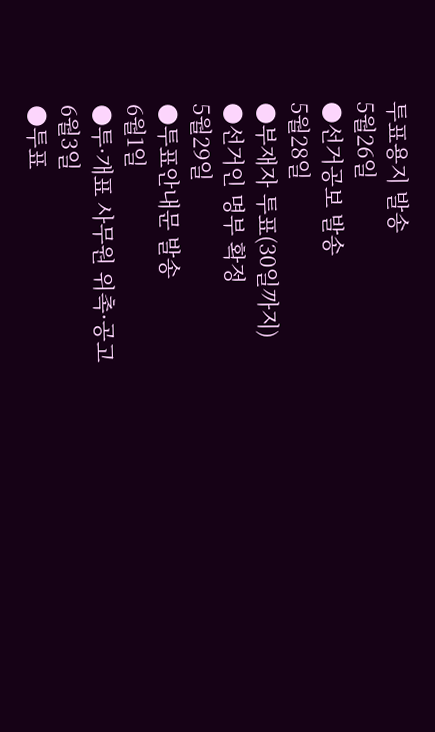투표용지 발송
5월26일
●선거공보 발송
5월28일
●부재자 투표(30일까지)
●선거인 명부 확정
5월29일
●투표안내문 발송
6월1일
●투·개표 사무원 위촉·공고
6월3일
●투표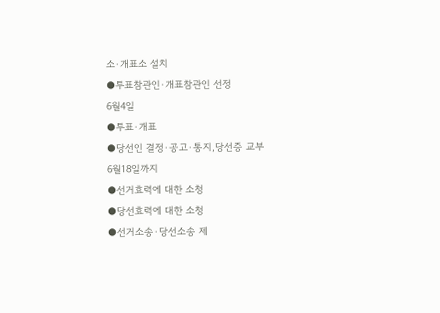소·개표소 설치
●투표참관인·개표참관인 선정
6월4일
●투표·개표
●당선인 결정·공고·통지,당선증 교부
6월18일까지
●선거효력에 대한 소청
●당선효력에 대한 소청
●선거소송·당선소송 제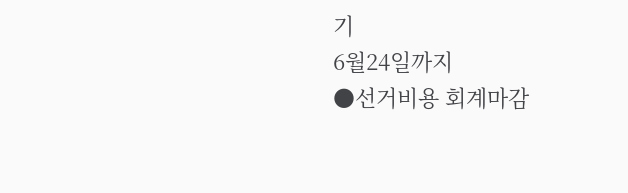기
6월24일까지
●선거비용 회계마감